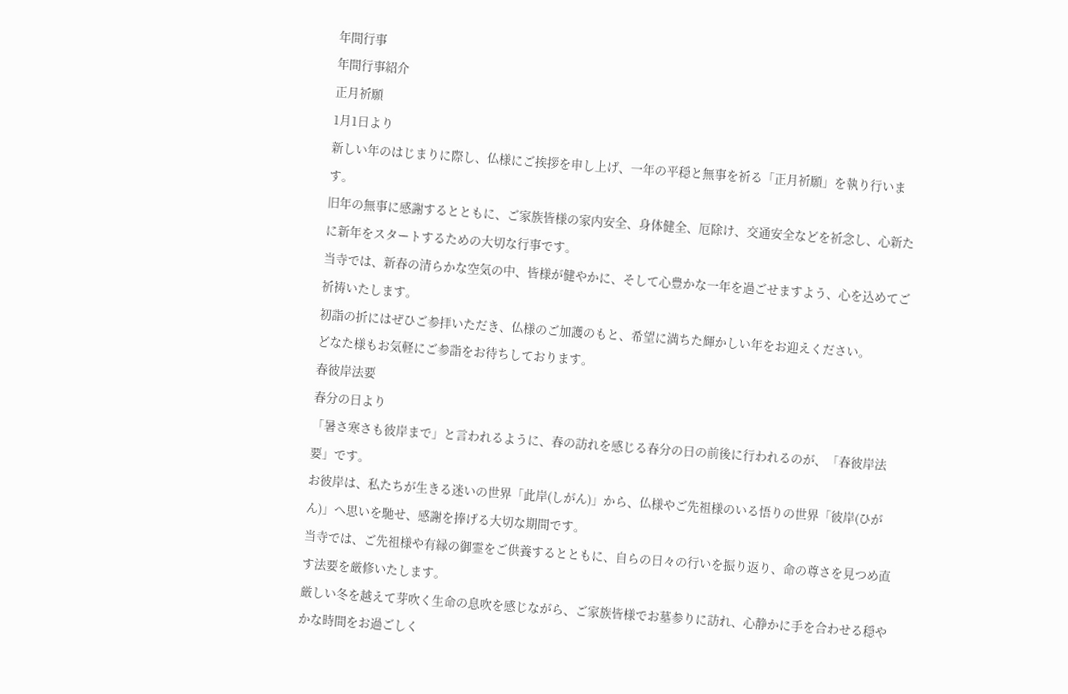年間行事
年間行事紹介
正月祈願
1月1日より
新しい年のはじまりに際し、仏様にご挨拶を申し上げ、一年の平穏と無事を祈る「正月祈願」を執り行います。
旧年の無事に感謝するとともに、ご家族皆様の家内安全、身体健全、厄除け、交通安全などを祈念し、心新たに新年をスタートするための大切な行事です。
当寺では、新春の清らかな空気の中、皆様が健やかに、そして心豊かな一年を過ごせますよう、心を込めてご祈祷いたします。
初詣の折にはぜひご参拝いただき、仏様のご加護のもと、希望に満ちた輝かしい年をお迎えください。
どなた様もお気軽にご参詣をお待ちしております。
春彼岸法要
春分の日より
「暑さ寒さも彼岸まで」と言われるように、春の訪れを感じる春分の日の前後に行われるのが、「春彼岸法要」です。
お彼岸は、私たちが生きる迷いの世界「此岸(しがん)」から、仏様やご先祖様のいる悟りの世界「彼岸(ひがん)」へ思いを馳せ、感謝を捧げる大切な期間です。
当寺では、ご先祖様や有縁の御霊をご供養するとともに、自らの日々の行いを振り返り、命の尊さを見つめ直す法要を厳修いたします。
厳しい冬を越えて芽吹く生命の息吹を感じながら、ご家族皆様でお墓参りに訪れ、心静かに手を合わせる穏やかな時間をお過ごしく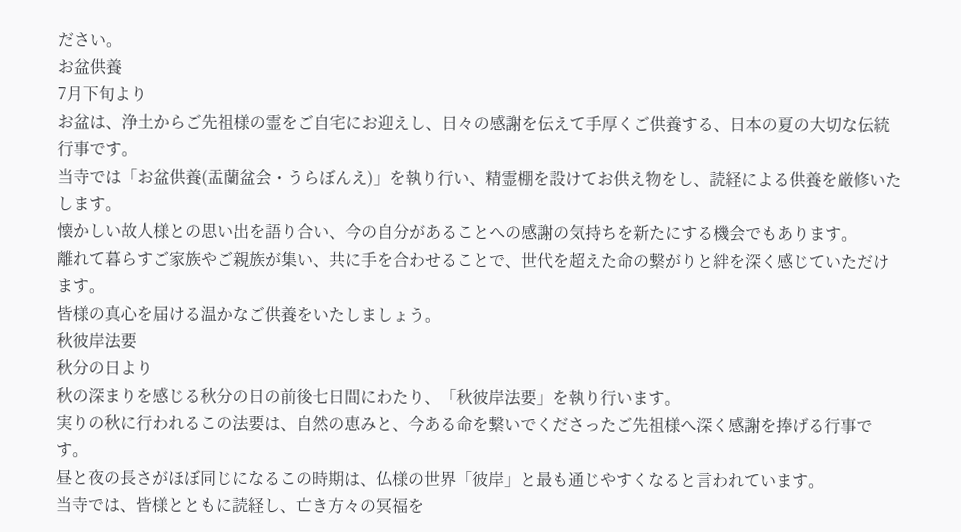ださい。
お盆供養
7月下旬より
お盆は、浄土からご先祖様の霊をご自宅にお迎えし、日々の感謝を伝えて手厚くご供養する、日本の夏の大切な伝統行事です。
当寺では「お盆供養(盂蘭盆会・うらぼんえ)」を執り行い、精霊棚を設けてお供え物をし、読経による供養を厳修いたします。
懐かしい故人様との思い出を語り合い、今の自分があることへの感謝の気持ちを新たにする機会でもあります。
離れて暮らすご家族やご親族が集い、共に手を合わせることで、世代を超えた命の繋がりと絆を深く感じていただけます。
皆様の真心を届ける温かなご供養をいたしましょう。
秋彼岸法要
秋分の日より
秋の深まりを感じる秋分の日の前後七日間にわたり、「秋彼岸法要」を執り行います。
実りの秋に行われるこの法要は、自然の恵みと、今ある命を繋いでくださったご先祖様へ深く感謝を捧げる行事です。
昼と夜の長さがほぼ同じになるこの時期は、仏様の世界「彼岸」と最も通じやすくなると言われています。
当寺では、皆様とともに読経し、亡き方々の冥福を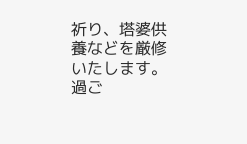祈り、塔婆供養などを厳修いたします。
過ご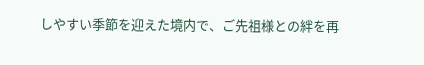しやすい季節を迎えた境内で、ご先祖様との絆を再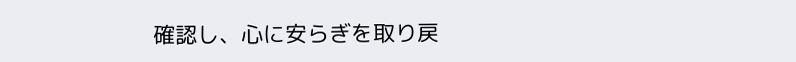確認し、心に安らぎを取り戻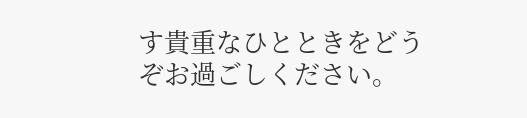す貴重なひとときをどうぞお過ごしください。